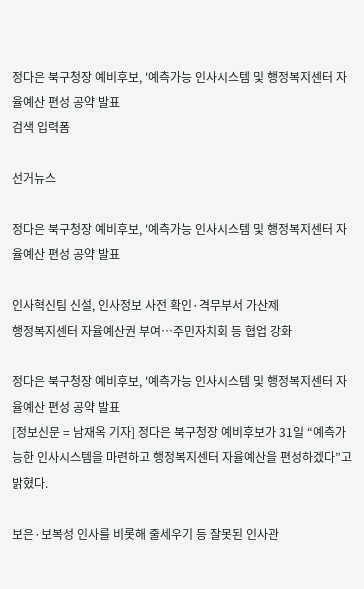정다은 북구청장 예비후보, '예측가능 인사시스템 및 행정복지센터 자율예산 편성 공약 발표
검색 입력폼

선거뉴스

정다은 북구청장 예비후보, '예측가능 인사시스템 및 행정복지센터 자율예산 편성 공약 발표

인사혁신팀 신설, 인사정보 사전 확인·격무부서 가산제
행정복지센터 자율예산권 부여…주민자치회 등 협업 강화

정다은 북구청장 예비후보, '예측가능 인사시스템 및 행정복지센터 자율예산 편성 공약 발표
[정보신문 = 남재옥 기자] 정다은 북구청장 예비후보가 31일 “예측가능한 인사시스템을 마련하고 행정복지센터 자율예산을 편성하겠다”고 밝혔다.

보은·보복성 인사를 비롯해 줄세우기 등 잘못된 인사관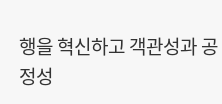행을 혁신하고 객관성과 공정성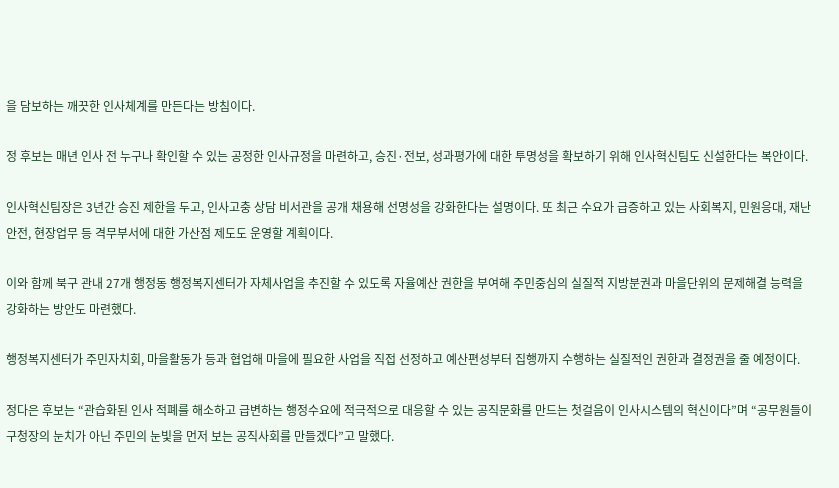을 담보하는 깨끗한 인사체계를 만든다는 방침이다.

정 후보는 매년 인사 전 누구나 확인할 수 있는 공정한 인사규정을 마련하고, 승진·전보, 성과평가에 대한 투명성을 확보하기 위해 인사혁신팀도 신설한다는 복안이다.

인사혁신팀장은 3년간 승진 제한을 두고, 인사고충 상담 비서관을 공개 채용해 선명성을 강화한다는 설명이다. 또 최근 수요가 급증하고 있는 사회복지, 민원응대, 재난안전, 현장업무 등 격무부서에 대한 가산점 제도도 운영할 계획이다.

이와 함께 북구 관내 27개 행정동 행정복지센터가 자체사업을 추진할 수 있도록 자율예산 권한을 부여해 주민중심의 실질적 지방분권과 마을단위의 문제해결 능력을 강화하는 방안도 마련했다.

행정복지센터가 주민자치회, 마을활동가 등과 협업해 마을에 필요한 사업을 직접 선정하고 예산편성부터 집행까지 수행하는 실질적인 권한과 결정권을 줄 예정이다.

정다은 후보는 “관습화된 인사 적폐를 해소하고 급변하는 행정수요에 적극적으로 대응할 수 있는 공직문화를 만드는 첫걸음이 인사시스템의 혁신이다”며 “공무원들이 구청장의 눈치가 아닌 주민의 눈빛을 먼저 보는 공직사회를 만들겠다”고 말했다.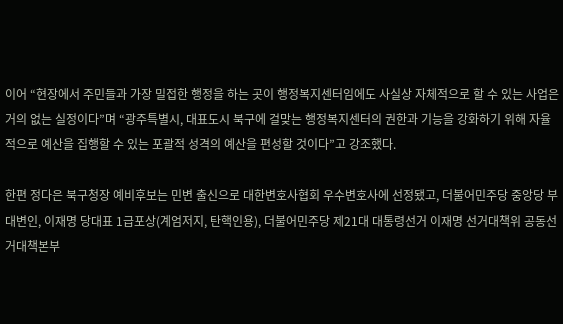이어 “현장에서 주민들과 가장 밀접한 행정을 하는 곳이 행정복지센터임에도 사실상 자체적으로 할 수 있는 사업은 거의 없는 실정이다”며 “광주특별시, 대표도시 북구에 걸맞는 행정복지센터의 권한과 기능을 강화하기 위해 자율적으로 예산을 집행할 수 있는 포괄적 성격의 예산을 편성할 것이다”고 강조했다.

한편 정다은 북구청장 예비후보는 민변 출신으로 대한변호사협회 우수변호사에 선정됐고, 더불어민주당 중앙당 부대변인, 이재명 당대표 1급포상(계엄저지, 탄핵인용), 더불어민주당 제21대 대통령선거 이재명 선거대책위 공동선거대책본부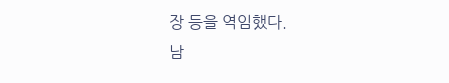장 등을 역임했다.
남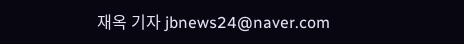재옥 기자 jbnews24@naver.com